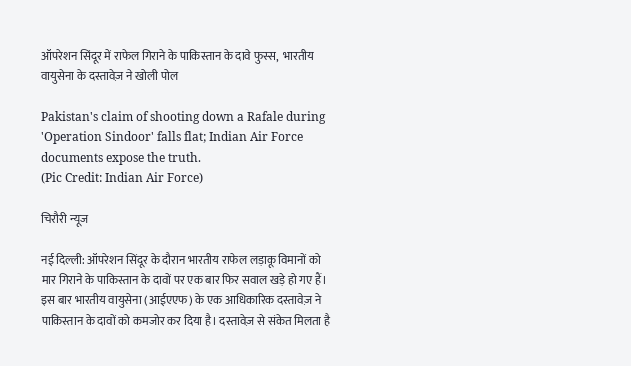ऑपरेशन सिंदूर में राफेल गिराने के पाकिस्तान के दावे फुस्स,  भारतीय वायुसेना के दस्तावेज़ ने खोली पोल

Pakistan's claim of shooting down a Rafale during 'Operation Sindoor' falls flat; Indian Air Force documents expose the truth.
(Pic Credit: Indian Air Force)

चिरौरी न्यूज

नई दिल्ली: ऑपरेशन सिंदूर के दौरान भारतीय राफेल लड़ाकू विमानों को मार गिराने के पाकिस्तान के दावों पर एक बार फिर सवाल खड़े हो गए हैं। इस बार भारतीय वायुसेना (आईएएफ) के एक आधिकारिक दस्तावेज़ ने पाकिस्तान के दावों को कमजोर कर दिया है। दस्तावेज़ से संकेत मिलता है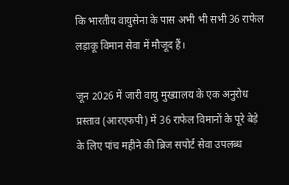कि भारतीय वायुसेना के पास अभी भी सभी 36 राफेल लड़ाकू विमान सेवा में मौजूद हैं।

जून 2026 में जारी वायु मुख्यालय के एक अनुरोध प्रस्ताव (आरएफपी) में 36 राफेल विमानों के पूरे बेड़े के लिए पांच महीने की ब्रिज सपोर्ट सेवा उपलब्ध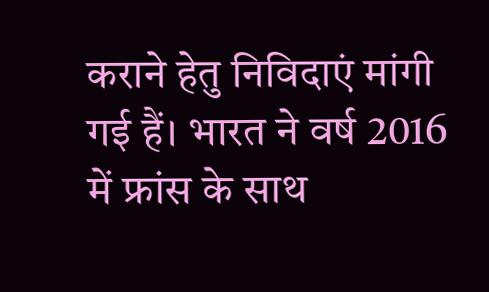कराने हेतु निविदाएं मांगी गई हैं। भारत ने वर्ष 2016 में फ्रांस के साथ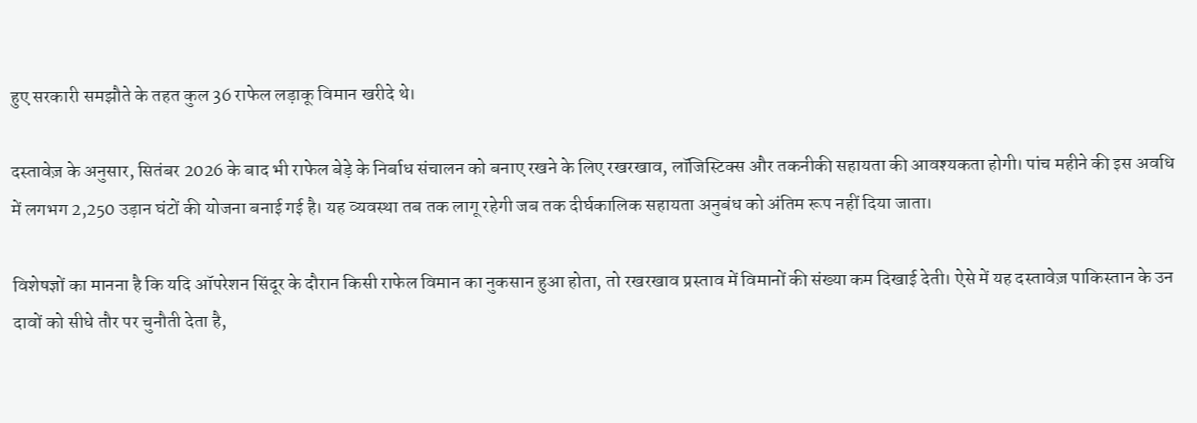हुए सरकारी समझौते के तहत कुल 36 राफेल लड़ाकू विमान खरीदे थे।

दस्तावेज़ के अनुसार, सितंबर 2026 के बाद भी राफेल बेड़े के निर्बाध संचालन को बनाए रखने के लिए रखरखाव, लॉजिस्टिक्स और तकनीकी सहायता की आवश्यकता होगी। पांच महीने की इस अवधि में लगभग 2,250 उड़ान घंटों की योजना बनाई गई है। यह व्यवस्था तब तक लागू रहेगी जब तक दीर्घकालिक सहायता अनुबंध को अंतिम रूप नहीं दिया जाता।

विशेषज्ञों का मानना है कि यदि ऑपरेशन सिंदूर के दौरान किसी राफेल विमान का नुकसान हुआ होता, तो रखरखाव प्रस्ताव में विमानों की संख्या कम दिखाई देती। ऐसे में यह दस्तावेज़ पाकिस्तान के उन दावों को सीधे तौर पर चुनौती देता है,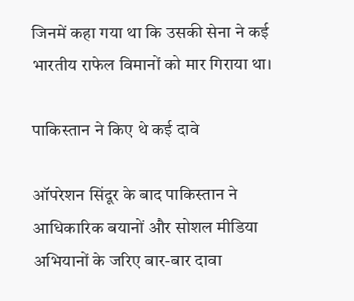जिनमें कहा गया था कि उसकी सेना ने कई भारतीय राफेल विमानों को मार गिराया था।

पाकिस्तान ने किए थे कई दावे

ऑपरेशन सिंदूर के बाद पाकिस्तान ने आधिकारिक बयानों और सोशल मीडिया अभियानों के जरिए बार-बार दावा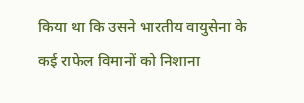किया था कि उसने भारतीय वायुसेना के कई राफेल विमानों को निशाना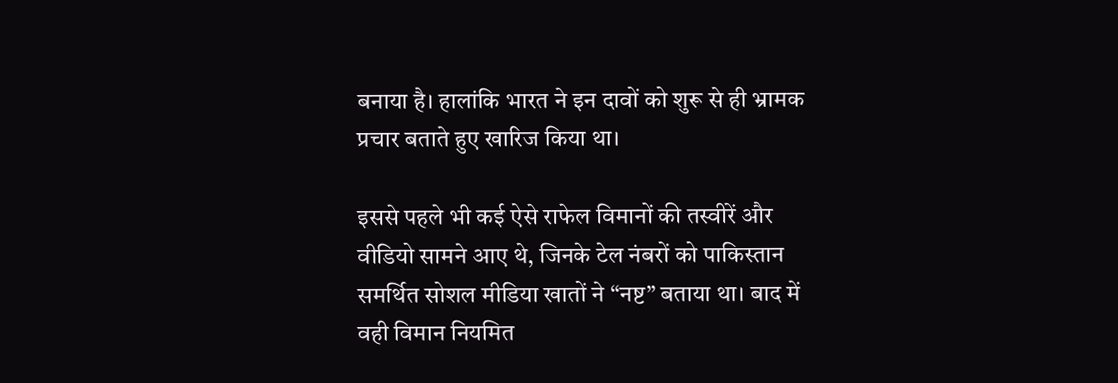बनाया है। हालांकि भारत ने इन दावों को शुरू से ही भ्रामक प्रचार बताते हुए खारिज किया था।

इससे पहले भी कई ऐसे राफेल विमानों की तस्वीरें और वीडियो सामने आए थे, जिनके टेल नंबरों को पाकिस्तान समर्थित सोशल मीडिया खातों ने “नष्ट” बताया था। बाद में वही विमान नियमित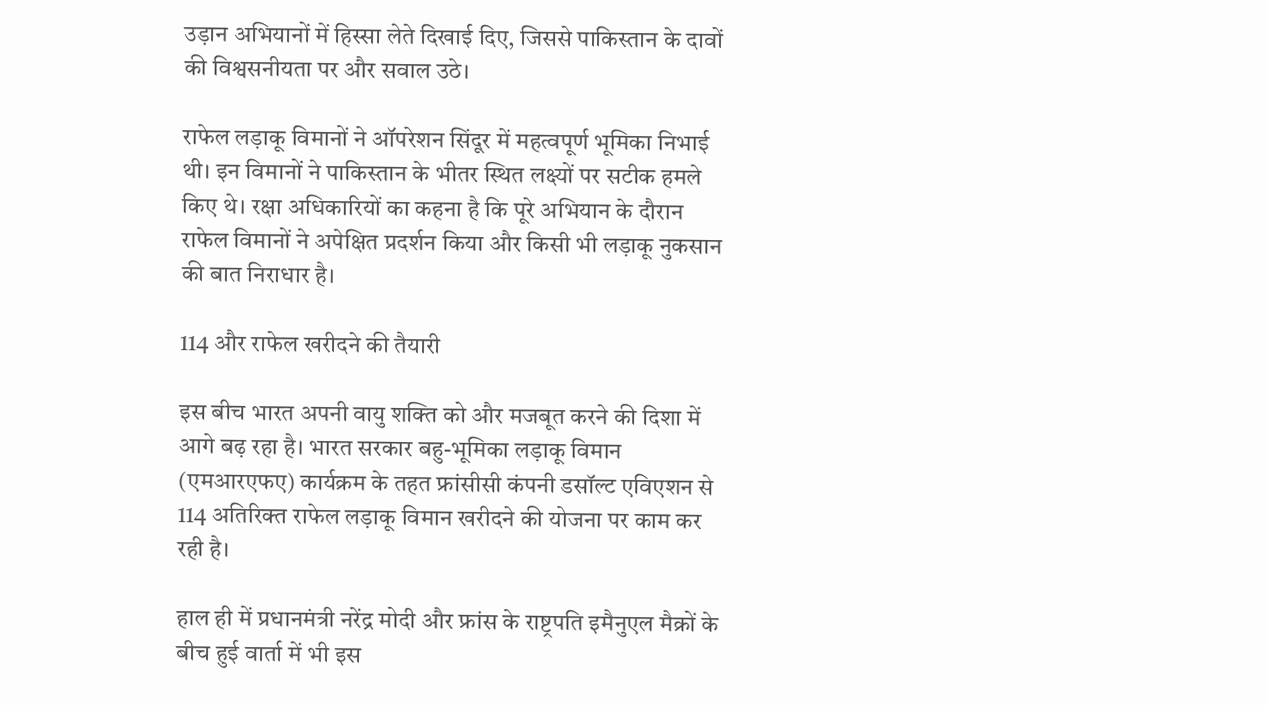उड़ान अभियानों में हिस्सा लेते दिखाई दिए, जिससे पाकिस्तान के दावों की विश्वसनीयता पर और सवाल उठे।

राफेल लड़ाकू विमानों ने ऑपरेशन सिंदूर में महत्वपूर्ण भूमिका निभाई थी। इन विमानों ने पाकिस्तान के भीतर स्थित लक्ष्यों पर सटीक हमले किए थे। रक्षा अधिकारियों का कहना है कि पूरे अभियान के दौरान राफेल विमानों ने अपेक्षित प्रदर्शन किया और किसी भी लड़ाकू नुकसान की बात निराधार है।

114 और राफेल खरीदने की तैयारी

इस बीच भारत अपनी वायु शक्ति को और मजबूत करने की दिशा में आगे बढ़ रहा है। भारत सरकार बहु-भूमिका लड़ाकू विमान (एमआरएफए) कार्यक्रम के तहत फ्रांसीसी कंपनी डसॉल्ट एविएशन से 114 अतिरिक्त राफेल लड़ाकू विमान खरीदने की योजना पर काम कर रही है।

हाल ही में प्रधानमंत्री नरेंद्र मोदी और फ्रांस के राष्ट्रपति इमैनुएल मैक्रों के बीच हुई वार्ता में भी इस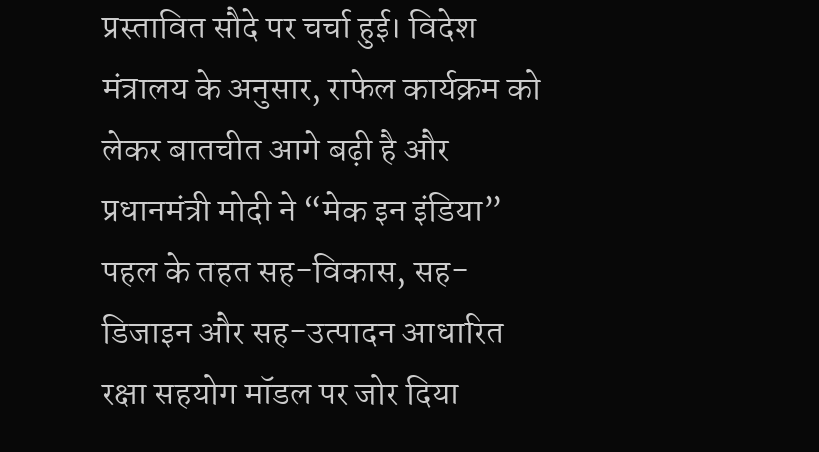प्रस्तावित सौदे पर चर्चा हुई। विदेश मंत्रालय के अनुसार, राफेल कार्यक्रम को लेकर बातचीत आगे बढ़ी है और प्रधानमंत्री मोदी ने “मेक इन इंडिया” पहल के तहत सह-विकास, सह-डिजाइन और सह-उत्पादन आधारित रक्षा सहयोग मॉडल पर जोर दिया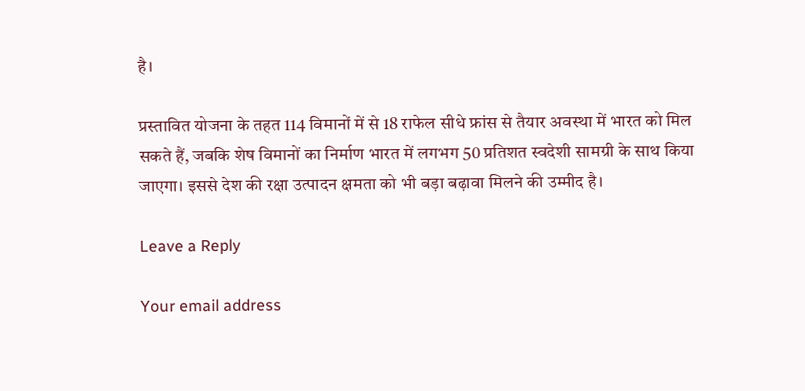है।

प्रस्तावित योजना के तहत 114 विमानों में से 18 राफेल सीधे फ्रांस से तैयार अवस्था में भारत को मिल सकते हैं, जबकि शेष विमानों का निर्माण भारत में लगभग 50 प्रतिशत स्वदेशी सामग्री के साथ किया जाएगा। इससे देश की रक्षा उत्पादन क्षमता को भी बड़ा बढ़ावा मिलने की उम्मीद है।

Leave a Reply

Your email address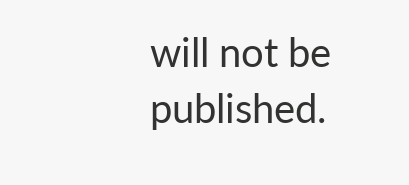will not be published.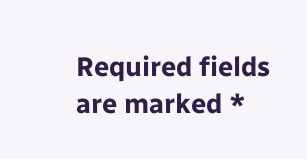Required fields are marked *